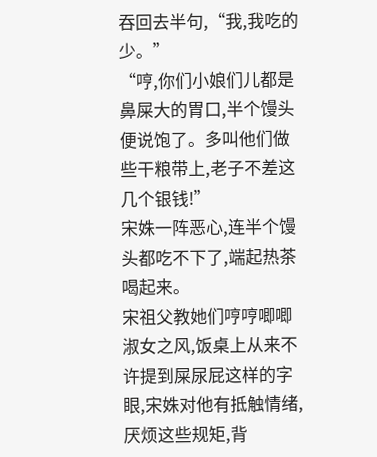吞回去半句,“我,我吃的少。”
“哼,你们小娘们儿都是鼻屎大的胃口,半个馒头便说饱了。多叫他们做些干粮带上,老子不差这几个银钱!”
宋姝一阵恶心,连半个馒头都吃不下了,端起热茶喝起来。
宋祖父教她们哼哼唧唧淑女之风,饭桌上从来不许提到屎尿屁这样的字眼,宋姝对他有抵触情绪,厌烦这些规矩,背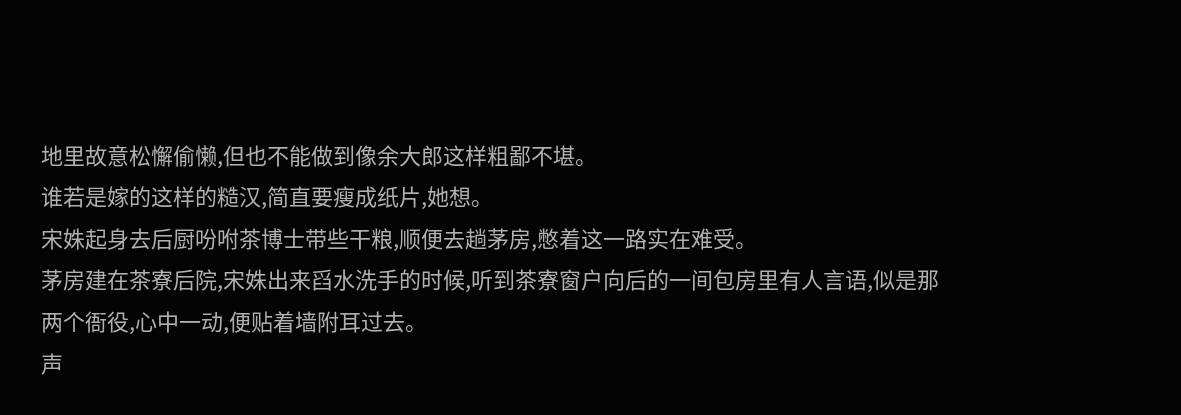地里故意松懈偷懒,但也不能做到像余大郎这样粗鄙不堪。
谁若是嫁的这样的糙汉,简直要瘦成纸片,她想。
宋姝起身去后厨吩咐茶博士带些干粮,顺便去趟茅房,憋着这一路实在难受。
茅房建在茶寮后院,宋姝出来舀水洗手的时候,听到茶寮窗户向后的一间包房里有人言语,似是那两个衙役,心中一动,便贴着墙附耳过去。
声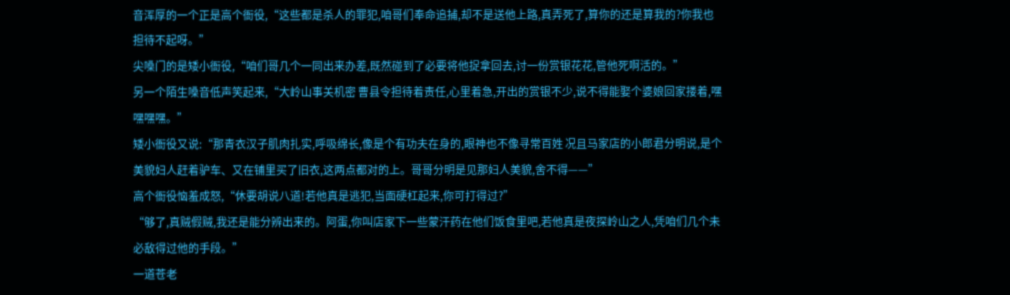音浑厚的一个正是高个衙役,“这些都是杀人的罪犯,咱哥们奉命追捕,却不是送他上路,真弄死了,算你的还是算我的?你我也担待不起呀。”
尖嗓门的是矮小衙役,“咱们哥几个一同出来办差,既然碰到了必要将他捉拿回去,讨一份赏银花花,管他死啊活的。”
另一个陌生嗓音低声笑起来,“大岭山事关机密 曹县令担待着责任,心里着急,开出的赏银不少,说不得能娶个婆娘回家搂着,嘿嘿嘿嘿。”
矮小衙役又说:“那青衣汉子肌肉扎实,呼吸绵长,像是个有功夫在身的,眼神也不像寻常百姓 况且马家店的小郎君分明说,是个美貌妇人赶着驴车、又在铺里买了旧衣,这两点都对的上。哥哥分明是见那妇人美貌,舍不得——”
高个衙役恼羞成怒,“休要胡说八道!若他真是逃犯,当面硬杠起来,你可打得过?”
“够了,真贼假贼,我还是能分辨出来的。阿蛋,你叫店家下一些蒙汗药在他们饭食里吧,若他真是夜探岭山之人,凭咱们几个未必敌得过他的手段。”
一道苍老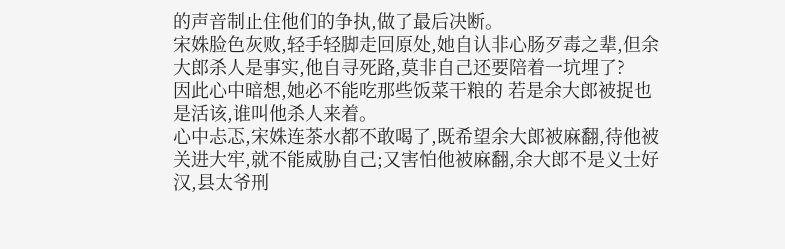的声音制止住他们的争执,做了最后决断。
宋姝脸色灰败,轻手轻脚走回原处,她自认非心肠歹毒之辈,但余大郎杀人是事实,他自寻死路,莫非自己还要陪着一坑埋了?
因此心中暗想,她必不能吃那些饭菜干粮的 若是余大郎被捉也是活该,谁叫他杀人来着。
心中忐忑,宋姝连茶水都不敢喝了,既希望余大郎被麻翻,待他被关进大牢,就不能威胁自己;又害怕他被麻翻,余大郎不是义士好汉,县太爷刑